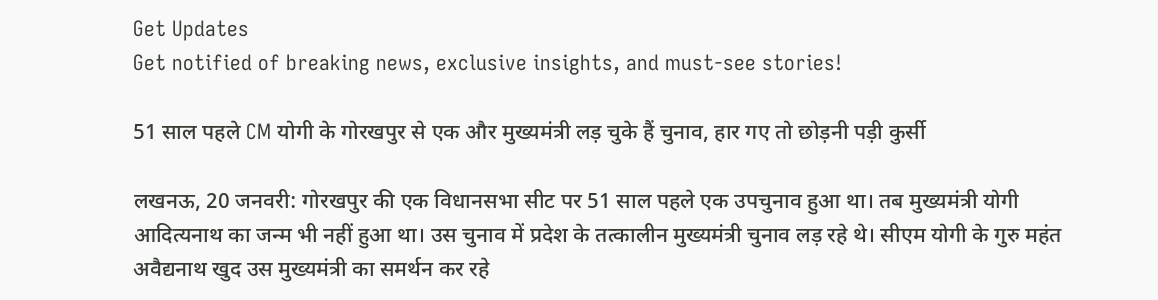Get Updates
Get notified of breaking news, exclusive insights, and must-see stories!

51 साल पहले CM योगी के गोरखपुर से एक और मुख्यमंत्री लड़ चुके हैं चुनाव, हार गए तो छोड़नी पड़ी कुर्सी

लखनऊ, 20 जनवरी: गोरखपुर की एक विधानसभा सीट पर 51 साल पहले एक उपचुनाव हुआ था। तब मुख्यमंत्री योगी आदित्यनाथ का जन्म भी नहीं हुआ था। उस चुनाव में प्रदेश के तत्कालीन मुख्यमंत्री चुनाव लड़ रहे थे। सीएम योगी के गुरु महंत अवैद्यनाथ खुद उस मुख्यमंत्री का समर्थन कर रहे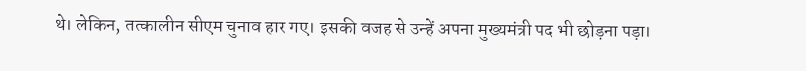थे। लेकिन, तत्कालीन सीएम चुनाव हार गए। इसकी वजह से उन्हें अपना मुख्यमंत्री पद भी छोड़ना पड़ा।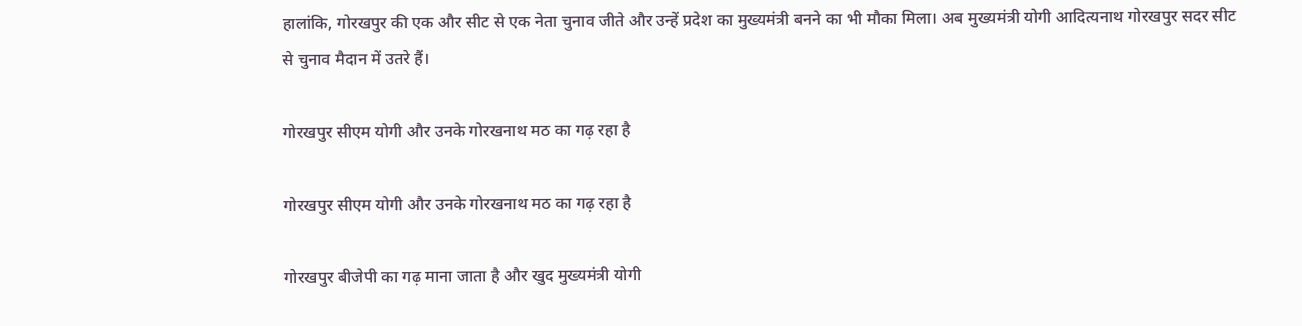हालांकि, गोरखपुर की एक और सीट से एक नेता चुनाव जीते और उन्हें प्रदेश का मुख्यमंत्री बनने का भी मौका मिला। अब मुख्यमंत्री योगी आदित्यनाथ गोरखपुर सदर सीट से चुनाव मैदान में उतरे हैं।

गोरखपुर सीएम योगी और उनके गोरखनाथ मठ का गढ़ रहा है

गोरखपुर सीएम योगी और उनके गोरखनाथ मठ का गढ़ रहा है

गोरखपुर बीजेपी का गढ़ माना जाता है और खुद मुख्यमंत्री योगी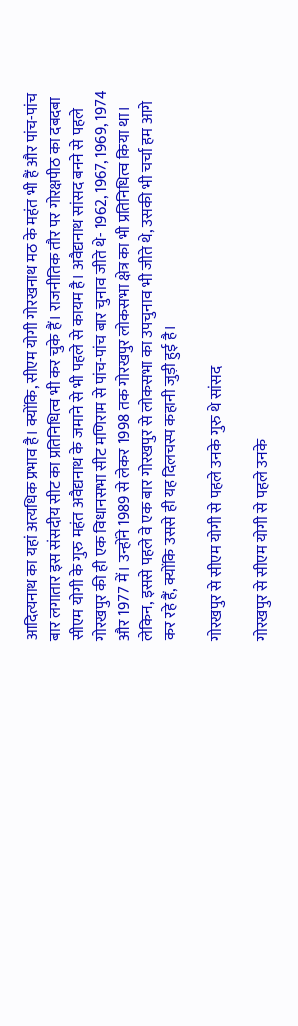आदित्यनाथ का यहां अत्यधिक प्रभाव है। क्योंकि, सीएम योगी गोरखनाथ मठ के महंत भी हैं और पांच-पांच बार लगातार इस संसदीय सीट का प्रतिनिधित्व भी कर चुके हैं। राजनीतिक तौर पर गोरक्षपीठ का दबदबा सीएम योगी के गुरु महंत अवैद्यनाथ के जमाने से भी पहले से कायम है। अवैद्यनाथ सांसद बनने से पहले गोरखपुर की ही एक विधानसभा सीट मणिराम से पांच-पांच बार चुनाव जीते थे- 1962, 1967, 1969, 1974 और 1977 में। उन्होंने 1989 से लेकर 1998 तक गोरखपुर लोकसभा क्षेत्र का भी प्रतिनिधित्व किया था। लेकिन, इससे पहले वे एक बार गोरखपुर से लोकसभा का उपचुनाव भी जीते थे, उसकी भी चर्चा हम आगे कर रहे हैं, क्योंकि उससे ही यह दिलचस्प कहानी जुड़ी हुई है।

गोरखपुर से सीएम योगी से पहले उनके गुरु थे सांसद

गोरखपुर से सीएम योगी से पहले उनके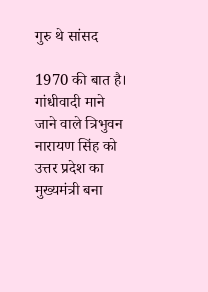गुरु थे सांसद

1970 की बात है। गांधीवादी माने जाने वाले त्रिभुवन नारायण सिंह को उत्तर प्रदेश का मुख्यमंत्री बना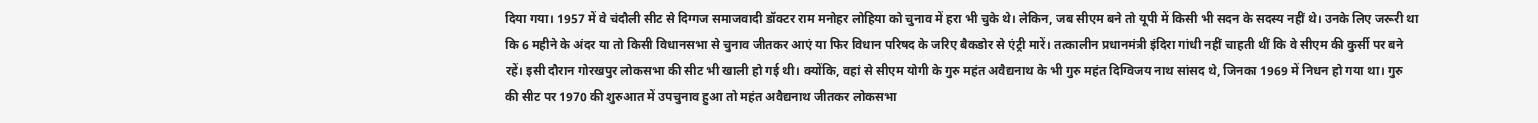दिया गया। 1957 में वे चंदौली सीट से दिग्गज समाजवादी डॉक्टर राम मनोहर लोहिया को चुनाव में हरा भी चुके थे। लेकिन, जब सीएम बने तो यूपी में किसी भी सदन के सदस्य नहीं थे। उनके लिए जरूरी था कि 6 महीने के अंदर या तो किसी विधानसभा से चुनाव जीतकर आएं या फिर विधान परिषद के जरिए बैकडोर से एंट्री मारें। तत्कालीन प्रधानमंत्री इंदिरा गांधी नहीं चाहती थीं कि वे सीएम की कुर्सी पर बने रहें। इसी दौरान गोरखपुर लोकसभा की सीट भी खाली हो गई थी। क्योंकि, वहां से सीएम योगी के गुरु महंत अवैद्यनाथ के भी गुरु महंत दिग्विजय नाथ सांसद थे, जिनका 1969 में निधन हो गया था। गुरु की सीट पर 1970 की शुरुआत में उपचुनाव हुआ तो महंत अवैद्यनाथ जीतकर लोकसभा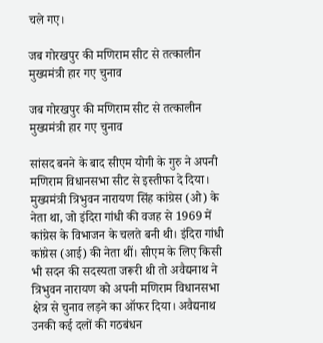चले गए।

जब गोरखपुर की मणिराम सीट से तत्कालीन मुख्यमंत्री हार गए चुनाव

जब गोरखपुर की मणिराम सीट से तत्कालीन मुख्यमंत्री हार गए चुनाव

सांसद बनने के बाद सीएम योगी के गुरु ने अपनी मणिराम विधानसभा सीट से इस्तीफा दे दिया। मुख्यमंत्री त्रिभुवन नारायण सिंह कांग्रेस (ओ) के नेता था, जो इंदिरा गांधी की वजह से 1969 में कांग्रेस के विभाजन के चलते बनी थी। इंदिरा गांधी कांग्रेस (आई) की नेता थीं। सीएम के लिए किसी भी सदन की सदस्यता जरूरी थी तो अवैद्यनाथ ने त्रिभुवन नारायण को अपनी मणिराम विधानसभा क्षेत्र से चुनाव लड़ने का ऑफर दिया। अवैद्यनाथ उनकी कई दलों की गठबंधन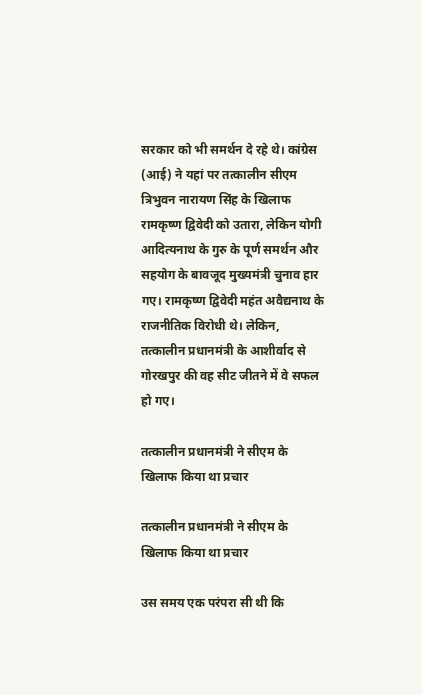सरकार को भी समर्थन दे रहे थे। कांग्रेस (आई) ने यहां पर तत्कालीन सीएम त्रिभुवन नारायण सिंह के खिलाफ रामकृष्ण द्विवेदी को उतारा, लेकिन योगी आदित्यनाथ के गुरु के पूर्ण समर्थन और सहयोग के बावजूद मुख्यमंत्री चुनाव हार गए। रामकृष्ण द्विवेदी महंत अवैद्यनाथ के राजनीतिक विरोधी थे। लेकिन, तत्कालीन प्रधानमंत्री के आशीर्वाद से गोरखपुर की वह सीट जीतने में वे सफल हो गए।

तत्कालीन प्रधानमंत्री ने सीएम के खिलाफ किया था प्रचार

तत्कालीन प्रधानमंत्री ने सीएम के खिलाफ किया था प्रचार

उस समय एक परंपरा सी थी कि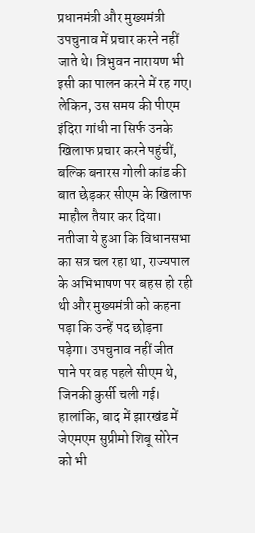प्रधानमंत्री और मुख्यमंत्री उपचुनाव में प्रचार करने नहीं जाते थे। त्रिभुवन नारायण भी इसी का पालन करने में रह गए। लेकिन, उस समय की पीएम इंदिरा गांधी ना सिर्फ उनके खिलाफ प्रचार करने पहुंचीं, बल्कि बनारस गोली कांड की बात छेड़कर सीएम के खिलाफ माहौल तैयार कर दिया। नतीजा ये हुआ कि विधानसभा का सत्र चल रहा था, राज्यपाल के अभिभाषण पर बहस हो रही थी और मुख्यमंत्री को कहना पड़ा कि उन्हें पद छोड़ना पड़ेगा। उपचुनाव नहीं जीत पाने पर वह पहले सीएम थे, जिनकी कुर्सी चली गई। हालांकि, बाद में झारखंड में जेएमएम सुप्रीमो शिबू सोरेन को भी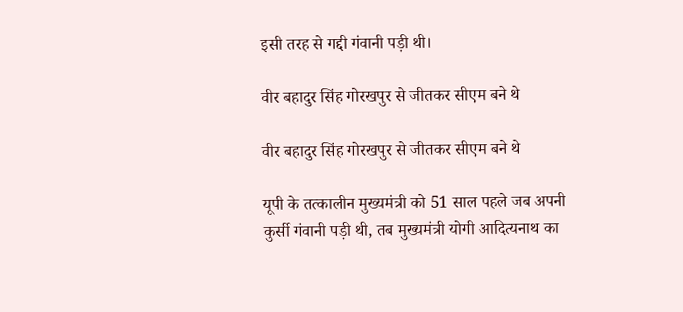इसी तरह से गद्दी गंवानी पड़ी थी।

वीर बहादुर सिंह गोरखपुर से जीतकर सीएम बने थे

वीर बहादुर सिंह गोरखपुर से जीतकर सीएम बने थे

यूपी के तत्कालीन मुख्यमंत्री को 51 साल पहले जब अपनी कुर्सी गंवानी पड़ी थी, तब मुख्यमंत्री योगी आदित्यनाथ का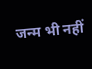जन्म भी नहीं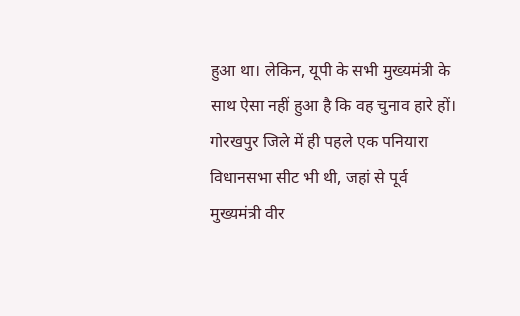हुआ था। लेकिन, यूपी के सभी मुख्यमंत्री के साथ ऐसा नहीं हुआ है कि वह चुनाव हारे हों। गोरखपुर जिले में ही पहले एक पनियारा विधानसभा सीट भी थी, जहां से पूर्व मुख्यमंत्री वीर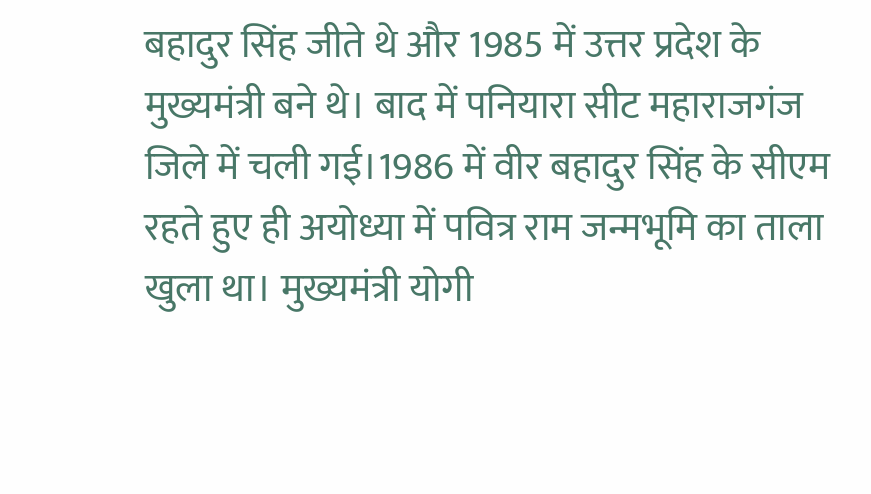बहादुर सिंह जीते थे और 1985 में उत्तर प्रदेश के मुख्यमंत्री बने थे। बाद में पनियारा सीट महाराजगंज जिले में चली गई।1986 में वीर बहादुर सिंह के सीएम रहते हुए ही अयोध्या में पवित्र राम जन्मभूमि का ताला खुला था। मुख्यमंत्री योगी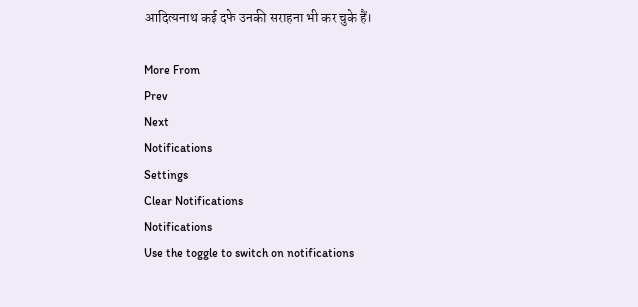आदित्यनाथ कई दफे उनकी सराहना भी कर चुके हैं।

More From
Prev
Next
Notifications
Settings
Clear Notifications
Notifications
Use the toggle to switch on notifications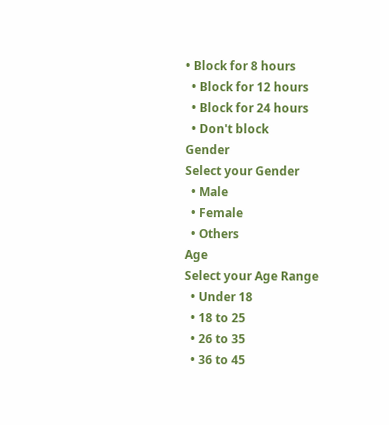• Block for 8 hours
  • Block for 12 hours
  • Block for 24 hours
  • Don't block
Gender
Select your Gender
  • Male
  • Female
  • Others
Age
Select your Age Range
  • Under 18
  • 18 to 25
  • 26 to 35
  • 36 to 45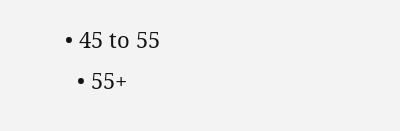• 45 to 55
  • 55+